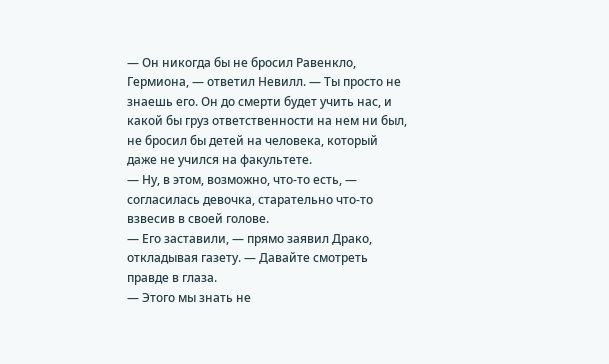— Он никогда бы не бросил Равенкло, Гермиона, — ответил Невилл. — Ты просто не знаешь его. Он до смерти будет учить нас, и какой бы груз ответственности на нем ни был, не бросил бы детей на человека, который даже не учился на факультете.
— Ну, в этом, возможно, что-то есть, — согласилась девочка, старательно что-то взвесив в своей голове.
— Его заставили, — прямо заявил Драко, откладывая газету. — Давайте смотреть правде в глаза.
— Этого мы знать не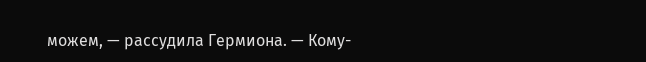можем, — рассудила Гермиона. — Кому-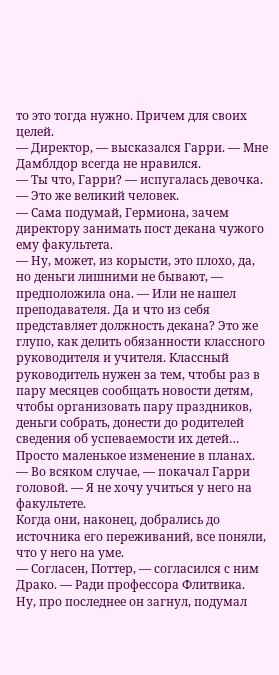то это тогда нужно. Причем для своих целей.
— Директор, — высказался Гарри. — Мне Дамблдор всегда не нравился.
— Ты что, Гарри? — испугалась девочка. — Это же великий человек.
— Сама подумай, Гермиона, зачем директору занимать пост декана чужого ему факультета.
— Ну, может, из корысти, это плохо, да, но деньги лишними не бывают, — предположила она. — Или не нашел преподавателя. Да и что из себя представляет должность декана? Это же глупо, как делить обязанности классного руководителя и учителя. Классный руководитель нужен за тем, чтобы раз в пару месяцев сообщать новости детям, чтобы организовать пару праздников, деньги собрать, донести до родителей сведения об успеваемости их детей…
Просто маленькое изменение в планах.
— Во всяком случае, — покачал Гарри головой. — Я не хочу учиться у него на факультете.
Когда они, наконец, добрались до источника его переживаний, все поняли, что у него на уме.
— Согласен, Поттер, — согласился с ним Драко. — Ради профессора Флитвика.
Ну, про последнее он загнул, подумал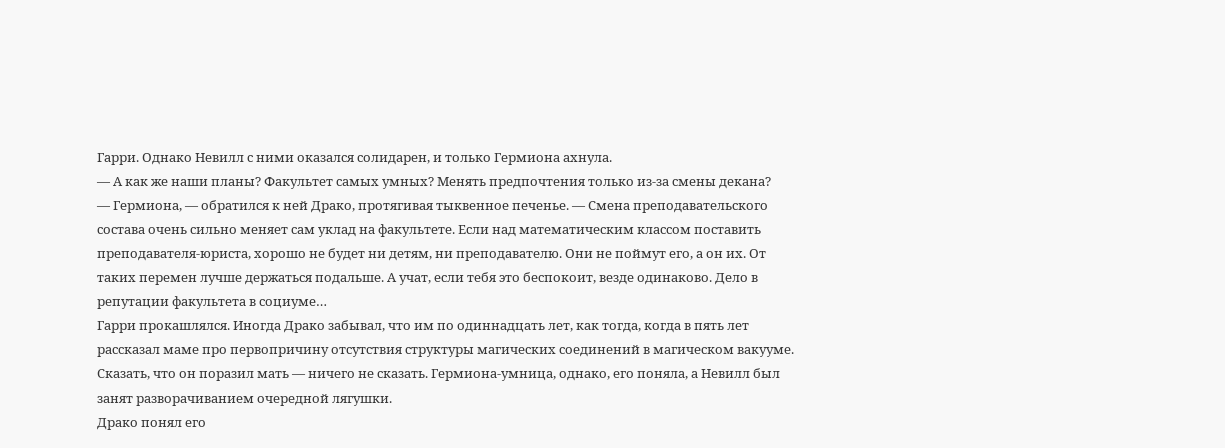Гарри. Однако Невилл с ними оказался солидарен, и только Гермиона ахнула.
— А как же наши планы? Факультет самых умных? Менять предпочтения только из-за смены декана?
— Гермиона, — обратился к ней Драко, протягивая тыквенное печенье. — Смена преподавательского состава очень сильно меняет сам уклад на факультете. Если над математическим классом поставить преподавателя-юриста, хорошо не будет ни детям, ни преподавателю. Они не поймут его, а он их. От таких перемен лучше держаться подальше. А учат, если тебя это беспокоит, везде одинаково. Дело в репутации факультета в социуме…
Гарри прокашлялся. Иногда Драко забывал, что им по одиннадцать лет, как тогда, когда в пять лет рассказал маме про первопричину отсутствия структуры магических соединений в магическом вакууме. Сказать, что он поразил мать — ничего не сказать. Гермиона-умница, однако, его поняла, а Невилл был занят разворачиванием очередной лягушки.
Драко понял его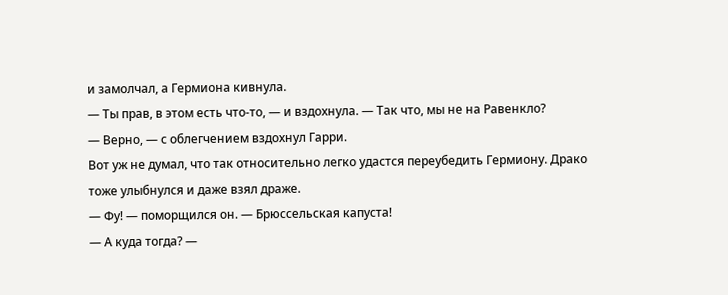и замолчал, а Гермиона кивнула.
— Ты прав, в этом есть что-то, — и вздохнула. — Так что, мы не на Равенкло?
— Верно, — с облегчением вздохнул Гарри.
Вот уж не думал, что так относительно легко удастся переубедить Гермиону. Драко тоже улыбнулся и даже взял драже.
— Фу! — поморщился он. — Брюссельская капуста!
— А куда тогда? —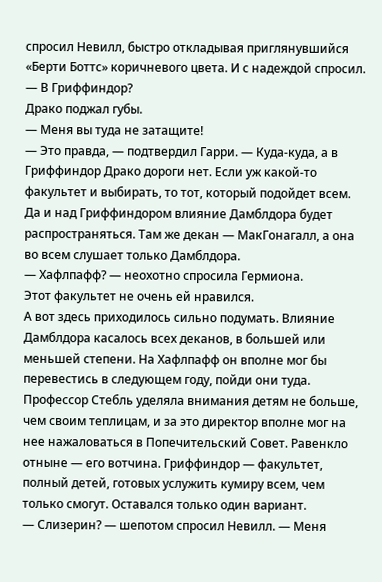спросил Невилл, быстро откладывая приглянувшийся «Берти Боттс» коричневого цвета. И с надеждой спросил. — В Гриффиндор?
Драко поджал губы.
— Меня вы туда не затащите!
— Это правда, — подтвердил Гарри. — Куда-куда, а в Гриффиндор Драко дороги нет. Если уж какой-то факультет и выбирать, то тот, который подойдет всем. Да и над Гриффиндором влияние Дамблдора будет распространяться. Там же декан — МакГонагалл, а она во всем слушает только Дамблдора.
— Хафлпафф? — неохотно спросила Гермиона.
Этот факультет не очень ей нравился.
А вот здесь приходилось сильно подумать. Влияние Дамблдора касалось всех деканов, в большей или меньшей степени. На Хафлпафф он вполне мог бы перевестись в следующем году, пойди они туда. Профессор Стебль уделяла внимания детям не больше, чем своим теплицам, и за это директор вполне мог на нее нажаловаться в Попечительский Совет. Равенкло отныне — его вотчина. Гриффиндор — факультет, полный детей, готовых услужить кумиру всем, чем только смогут. Оставался только один вариант.
— Слизерин? — шепотом спросил Невилл. — Меня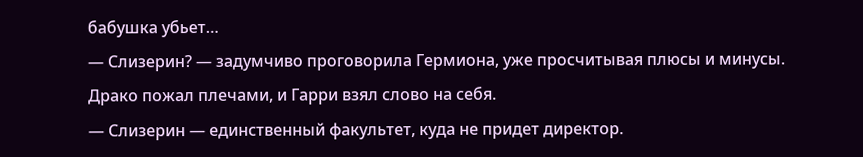бабушка убьет…
— Слизерин? — задумчиво проговорила Гермиона, уже просчитывая плюсы и минусы.
Драко пожал плечами, и Гарри взял слово на себя.
— Слизерин — единственный факультет, куда не придет директор.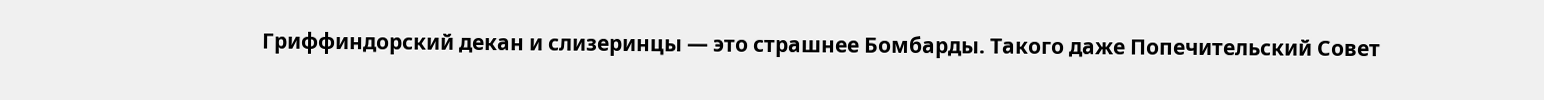Гриффиндорский декан и слизеринцы — это страшнее Бомбарды. Такого даже Попечительский Совет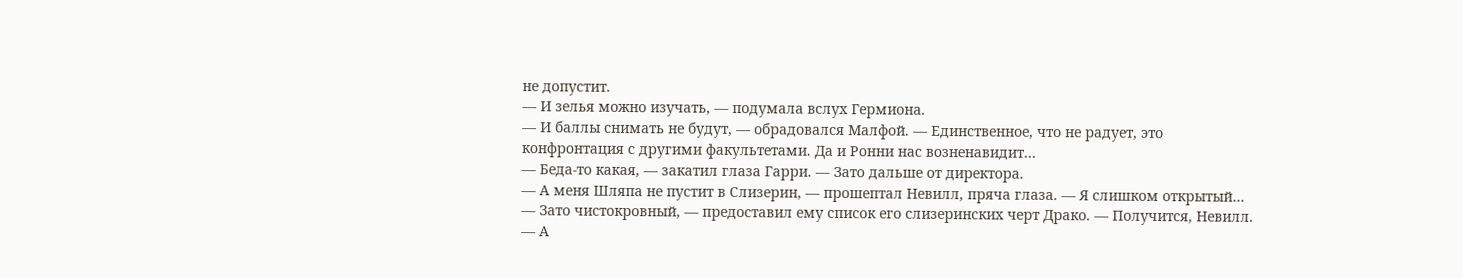не допустит.
— И зелья можно изучать, — подумала вслух Гермиона.
— И баллы снимать не будут, — обрадовался Малфой. — Единственное, что не радует, это конфронтация с другими факультетами. Да и Ронни нас возненавидит…
— Беда-то какая, — закатил глаза Гарри. — Зато дальше от директора.
— А меня Шляпа не пустит в Слизерин, — прошептал Невилл, пряча глаза. — Я слишком открытый…
— Зато чистокровный, — предоставил ему список его слизеринских черт Драко. — Получится, Невилл.
— А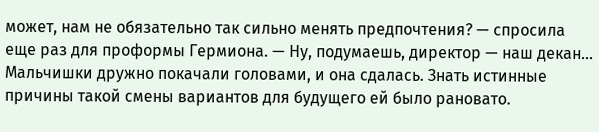может, нам не обязательно так сильно менять предпочтения? — спросила еще раз для проформы Гермиона. — Ну, подумаешь, директор — наш декан…
Мальчишки дружно покачали головами, и она сдалась. Знать истинные причины такой смены вариантов для будущего ей было рановато.